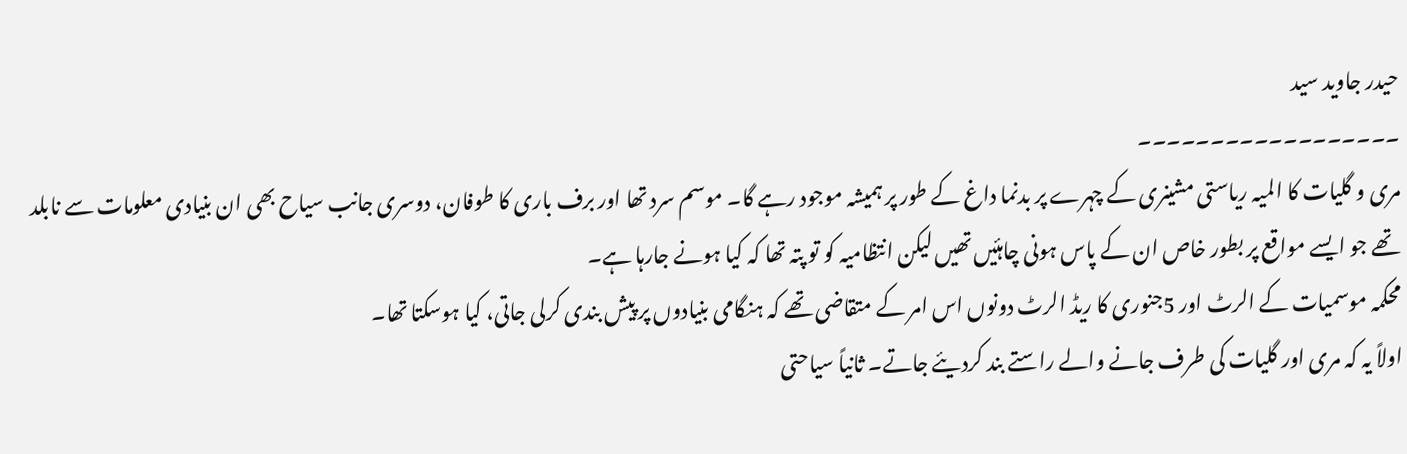حیدر جاوید سید
۔۔۔۔۔۔۔۔۔۔۔۔۔۔۔۔۔۔
مری و گلیات کا المیہ ریاستی مشینری کے چہرے پر بدنما داغ کے طور پر ہمیشہ موجود رہے گا۔ موسم سرد تھا اور برف باری کا طوفان، دوسری جانب سیاح بھی ان بنیادی معلومات سے نابلد تھے جو ایسے مواقع پر بطور خاص ان کے پاس ہونی چاہئیں تھیں لیکن انتظامیہ کو تو پتہ تھا کہ کیا ہونے جارہا ہے۔
محکمہ موسمیات کے الرٹ اور 5جنوری کا ریڈ الرٹ دونوں اس امر کے متقاضی تھے کہ ہنگامی بنیادوں پر پیش بندی کرلی جاتی، کیا ہوسکتا تھا۔
اولاً یہ کہ مری اور گلیات کی طرف جانے والے راستے بند کردیئے جاتے۔ ثانیاً سیاحتی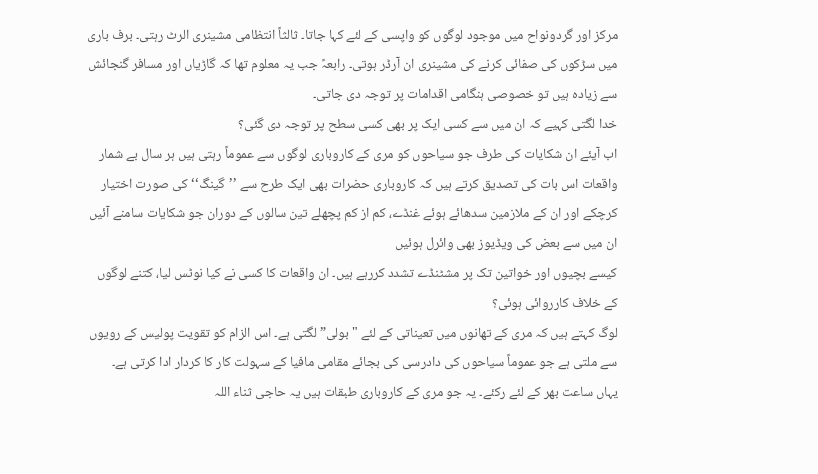مرکز اور گردونواح میں موجود لوگوں کو واپسی کے لئے کہا جاتا۔ ثالثاً انتظامی مشینری الرٹ رہتی۔ برف باری میں سڑکوں کی صفائی کرنے کی مشینری ان آرڈر ہوتی۔ رابعہً جب یہ معلوم تھا کہ گاڑیاں اور مسافر گنجائش سے زیادہ ہیں تو خصوصی ہنگامی اقدامات پر توجہ دی جاتی۔
خدا لگتی کہیے کہ ان میں سے کسی ایک پر بھی کسی سطح پر توجہ دی گئی؟
اب آیئے ان شکایات کی طرف جو سیاحوں کو مری کے کاروباری لوگوں سے عموماً رہتی ہیں ہر سال بے شمار واقعات اس بات کی تصدیق کرتے ہیں کہ کاروباری حضرات بھی ایک طرح سے ’’گینگ‘‘ کی صورت اختیار کرچکے اور ان کے ملازمین سدھائے ہوئے غنڈے، کم از کم پچھلے تین سالوں کے دوران جو شکایات سامنے آئیں ان میں سے بعض کی ویڈیوز بھی وائرل ہوئیں
کیسے بچیوں اور خواتین تک پر مشٹنڈے تشدد کررہے ہیں۔ ان واقعات کا کسی نے کیا نوٹس لیا، کتنے لوگوں کے خلاف کارروائی ہوئی؟
لوگ کہتے ہیں کہ مری کے تھانوں میں تعیناتی کے لئے "بولی” لگتی ہے۔ اس الزام کو تقویت پولیس کے رویوں سے ملتی ہے جو عموماً سیاحوں کی دادرسی کی بجائے مقامی مافیا کے سہولت کار کا کردار ادا کرتی ہے۔
یہاں ساعت بھر کے لئے رکئے۔ یہ جو مری کے کاروباری طبقات ہیں یہ حاجی ثناء اللہ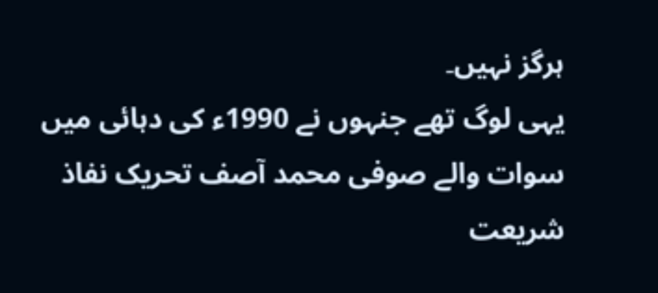ہرگز نہیں۔
یہی لوگ تھے جنہوں نے 1990ء کی دہائی میں سوات والے صوفی محمد آصف تحریک نفاذ شریعت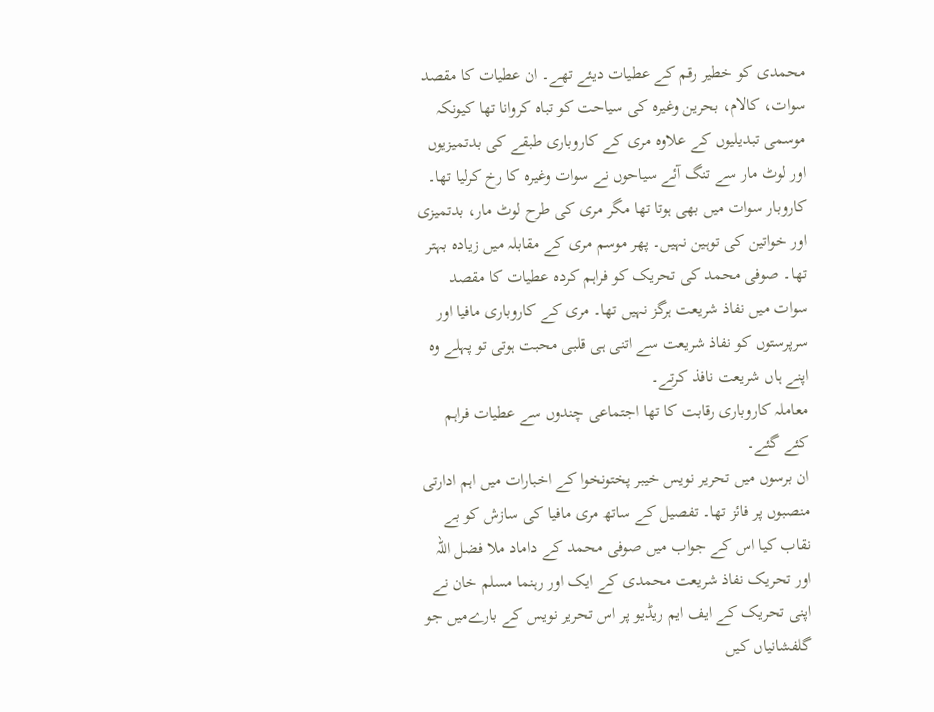محمدی کو خطیر رقم کے عطیات دیئے تھے۔ ان عطیات کا مقصد سوات، کالام، بحرین وغیرہ کی سیاحت کو تباہ کروانا تھا کیونکہ موسمی تبدیلیوں کے علاوہ مری کے کاروباری طبقے کی بدتمیزیوں اور لوٹ مار سے تنگ آئے سیاحوں نے سوات وغیرہ کا رخ کرلیا تھا۔
کاروبار سوات میں بھی ہوتا تھا مگر مری کی طرح لوٹ مار، بدتمیزی اور خواتین کی توہین نہیں۔ پھر موسم مری کے مقابلہ میں زیادہ بہتر تھا۔ صوفی محمد کی تحریک کو فراہم کردہ عطیات کا مقصد سوات میں نفاذ شریعت ہرگز نہیں تھا۔ مری کے کاروباری مافیا اور سرپرستوں کو نفاذ شریعت سے اتنی ہی قلبی محبت ہوتی تو پہلے وہ اپنے ہاں شریعت نافذ کرتے۔
معاملہ کاروباری رقابت کا تھا اجتماعی چندوں سے عطیات فراہم کئے گئے۔
ان برسوں میں تحریر نویس خیبر پختونخوا کے اخبارات میں اہم ادارتی منصبوں پر فائز تھا۔ تفصیل کے ساتھ مری مافیا کی سازش کو بے نقاب کیا اس کے جواب میں صوفی محمد کے داماد ملا فضل اللہ اور تحریک نفاذ شریعت محمدی کے ایک اور رہنما مسلم خان نے اپنی تحریک کے ایف ایم ریڈیو پر اس تحریر نویس کے بارےمیں جو گلفشانیاں کیں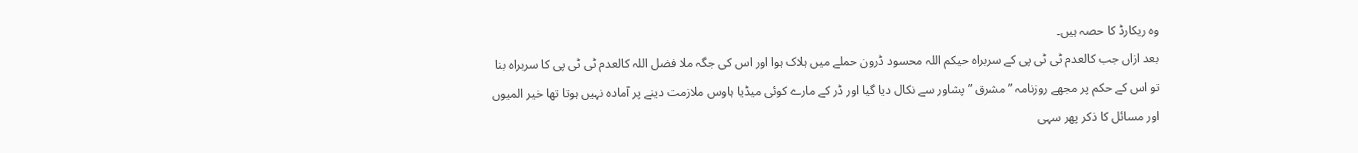وہ ریکارڈ کا حصہ ہیں۔
بعد ازاں جب کالعدم ٹی ٹی پی کے سربراہ حیکم اللہ محسود ڈرون حملے میں ہلاک ہوا اور اس کی جگہ ملا فضل اللہ کالعدم ٹی ٹی پی کا سربراہ بنا تو اس کے حکم پر مجھے روزنامہ ” مشرق ” پشاور سے نکال دیا گیا اور ڈر کے مارے کوئی میڈیا ہاوس ملازمت دینے پر آمادہ نہیں ہوتا تھا خیر المیوں اور مسائل کا ذکر پھر سہی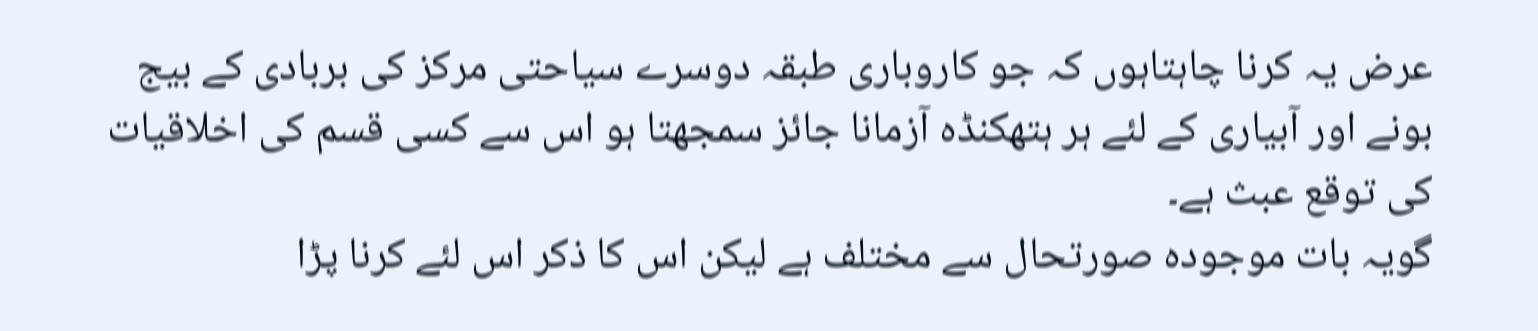عرض یہ کرنا چاہتاہوں کہ جو کاروباری طبقہ دوسرے سیاحتی مرکز کی بربادی کے بیج بونے اور آبیاری کے لئے ہر ہتھکنڈہ آزمانا جائز سمجھتا ہو اس سے کسی قسم کی اخلاقیات کی توقع عبث ہے۔
گویہ بات موجودہ صورتحال سے مختلف ہے لیکن اس کا ذکر اس لئے کرنا پڑا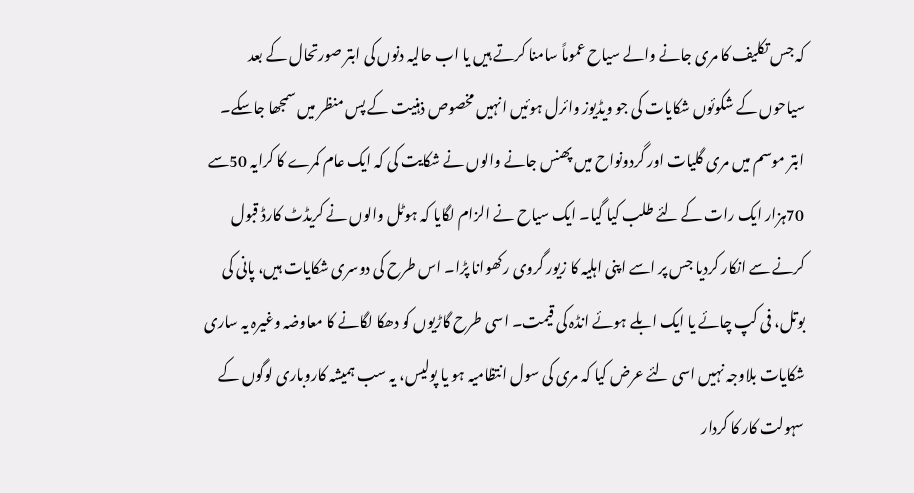کہ جس تکلیف کا مری جانے والے سیاح عموماً سامنا کرتے ہیں یا اب حالیہ دنوں کی ابتر صورتحال کے بعد سیاحوں کے شکوئوں شکایات کی جو ویڈیوز وائرل ہوئیں انہیں مخصوص ذہنیت کے پس منظر میں سمجھا جاسکے۔
ابتر موسم میں مری گلیات اور گردونواح میں پھنس جانے والوں نے شکایت کی کہ ایک عام کمرے کا کرایہ 50سے 70ہزار ایک رات کے لئے طلب کیا گیا۔ ایک سیاح نے الزام لگایا کہ ہوٹل والوں نے کریڈٹ کارڈ قبول کرنے سے انکار کردیا جس پر اسے اپنی اہلیہ کا زیور گروی رکھوانا پڑا۔ اس طرح کی دوسری شکایات ہیں، پانی کی بوتل، فی کپ چائے یا ایک ابلے ہوئے انڈہ کی قیمت۔ اسی طرح گاڑیوں کو دھکا لگانے کا معاوضہ وغیرہ یہ ساری شکایات بلاوجہ نہیں اسی لئے عرض کیا کہ مری کی سول انتظامیہ ہو یا پولیس، یہ سب ہمیشہ کاروباری لوگوں کے سہولت کار کا کردار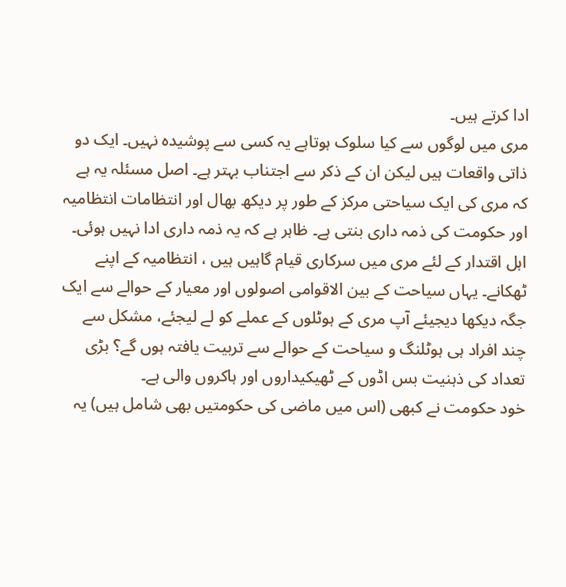ادا کرتے ہیں۔
مری میں لوگوں سے کیا سلوک ہوتاہے یہ کسی سے پوشیدہ نہیں۔ ایک دو ذاتی واقعات ہیں لیکن ان کے ذکر سے اجتناب بہتر ہے۔ اصل مسئلہ یہ ہے کہ مری کی ایک سیاحتی مرکز کے طور پر دیکھ بھال اور انتظامات انتظامیہ اور حکومت کی ذمہ داری بنتی ہے۔ ظاہر ہے کہ یہ ذمہ داری ادا نہیں ہوئی۔
اہل اقتدار کے لئے مری میں سرکاری قیام گاہیں ہیں ، انتظامیہ کے اپنے ٹھکانے۔ یہاں سیاحت کے بین الاقوامی اصولوں اور معیار کے حوالے سے ایک جگہ دیکھا دیجیئے آپ مری کے ہوٹلوں کے عملے کو لے لیجئے، مشکل سے چند افراد ہی ہوٹلنگ و سیاحت کے حوالے سے تربیت یافتہ ہوں گے؟ بڑی تعداد کی ذہنیت بس اڈوں کے ٹھیکیداروں اور ہاکروں والی ہے۔
خود حکومت نے کبھی (اس میں ماضی کی حکومتیں بھی شامل ہیں) یہ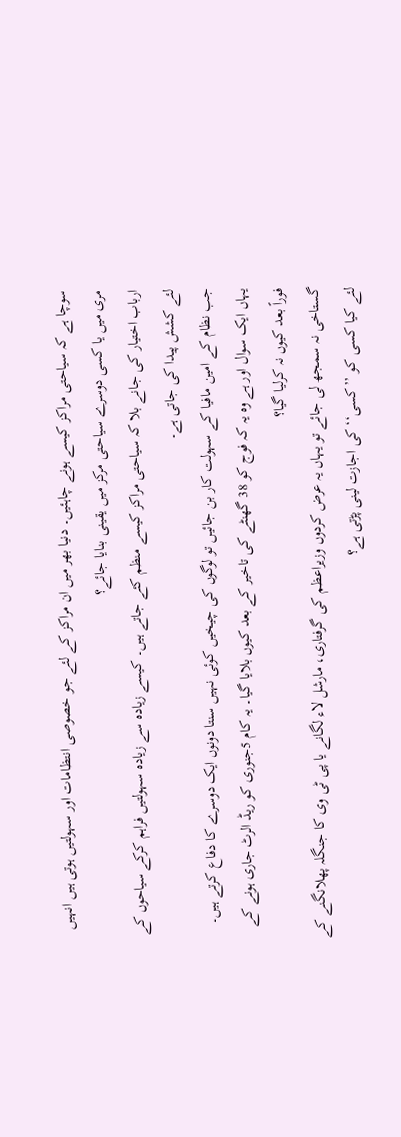سوچا ہے کہ سیاحتی مراکز کیسے ہونے چاہئیں۔ دنیا بھر میں ان مراکز کے لئے جو خصوصی انتظامات اور سہولتیں ہوتی ہیں انہیں مری میں یا کسی دوسرے سیاحتی مرکز میں یقینی بنایا جائے؟
ارباب اختیار کی جانے بلا کہ سیاحتی مراکز کیسے منظم کئے جاتے ہیں۔ کیسے زیادہ سے زیادہ سہولتیں فراہم کرکے سیاحوں کے لئے کشش پیدا کی جاتی ہے۔
جب نظام کے امین مافیا کے سہولت کار بن جائیں تو لوگوں کی چیخیں کوئی نہیں سنتا دونوں ایک دوسرے کا دفاع کرتے ہیں۔
یہاں ایک سوال اور ہے وہ یہ کہ فوج کو 38 گھنٹے کی تاخیر کے بعد کیوں بلایا گیا۔ یہ کام 5جنوری کو ریڈ الرٹ جاری ہونے کے فوراً بعد کیوں نہ کرلیا گیا؟
گستاخی نہ سمجھ لی جائے تو یہاں یہ عرض کردوں وزیراعظم کی گرفتاری، مارشل لاء لگانے یا پی ٹی وی کا جنگلہ پھلانگنے کے لئے کیا کسی کو ’’کسی‘‘ کی اجازت لینی پڑتی ہے؟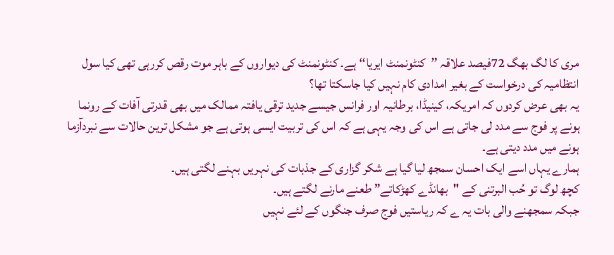مری کا لگ بھگ 72فیصد علاقہ ’’کنٹونمنٹ ایریا‘‘ ہے۔ کنٹونمنٹ کی دیواروں کے باہر موت رقص کررہی تھی کیا سول انتظامیہ کی درخواست کے بغیر امدادی کام نہیں کیا جاسکتا تھا؟
یہ بھی عرض کردوں کہ امریکہ، کینیڈا، برطانیہ اور فرانس جیسے جدید ترقی یافتہ ممالک میں بھی قدرتی آفات کے رونما ہونے پر فوج سے مدد لی جاتی ہے اس کی وجہ یہی ہے کہ اس کی تربیت ایسی ہوتی ہے جو مشکل ترین حالات سے نبردآزما ہونے میں مدد دیتی ہے۔
ہمارے یہاں اسے ایک احسان سمجھ لیا گیا ہے شکر گزاری کے جذبات کی نہریں بہنے لگتی ہیں۔
کچھ لوگ تو حُب البرتنی کے "بھانڈے کھڑکاتے” طعنے مارنے لگتے ہیں۔
جبکہ سمجھنے والی بات یہ ے کہ ریاستیں فوج صرف جنگوں کے لئے نہیں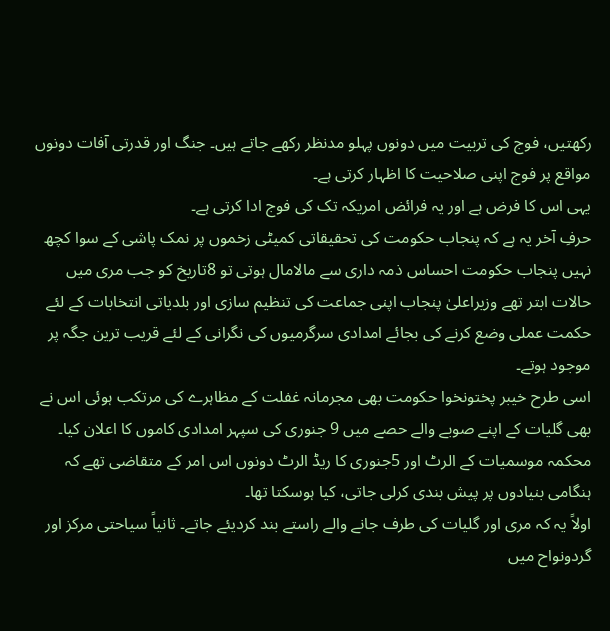رکھتیں، فوج کی تربیت میں دونوں پہلو مدنظر رکھے جاتے ہیں۔ جنگ اور قدرتی آفات دونوں مواقع پر فوج اپنی صلاحیت کا اظہار کرتی ہے۔
یہی اس کا فرض ہے اور یہ فرائض امریکہ تک کی فوج ادا کرتی ہے۔
حرفِ آخر یہ ہے کہ پنجاب حکومت کی تحقیقاتی کمیٹی زخموں پر نمک پاشی کے سوا کچھ نہیں پنجاب حکومت احساس ذمہ داری سے مالامال ہوتی تو 8تاریخ کو جب مری میں حالات ابتر تھے وزیراعلیٰ پنجاب اپنی جماعت کی تنظیم سازی اور بلدیاتی انتخابات کے لئے حکمت عملی وضع کرنے کی بجائے امدادی سرگرمیوں کی نگرانی کے لئے قریب ترین جگہ پر موجود ہوتے۔
اسی طرح خیبر پختونخوا حکومت بھی مجرمانہ غفلت کے مظاہرے کی مرتکب ہوئی اس نے بھی گلیات کے اپنے صوبے والے حصے میں 9 جنوری کی سپہر امدادی کاموں کا اعلان کیا۔
محکمہ موسمیات کے الرٹ اور 5جنوری کا ریڈ الرٹ دونوں اس امر کے متقاضی تھے کہ ہنگامی بنیادوں پر پیش بندی کرلی جاتی، کیا ہوسکتا تھا۔
اولاً یہ کہ مری اور گلیات کی طرف جانے والے راستے بند کردیئے جاتے۔ ثانیاً سیاحتی مرکز اور گردونواح میں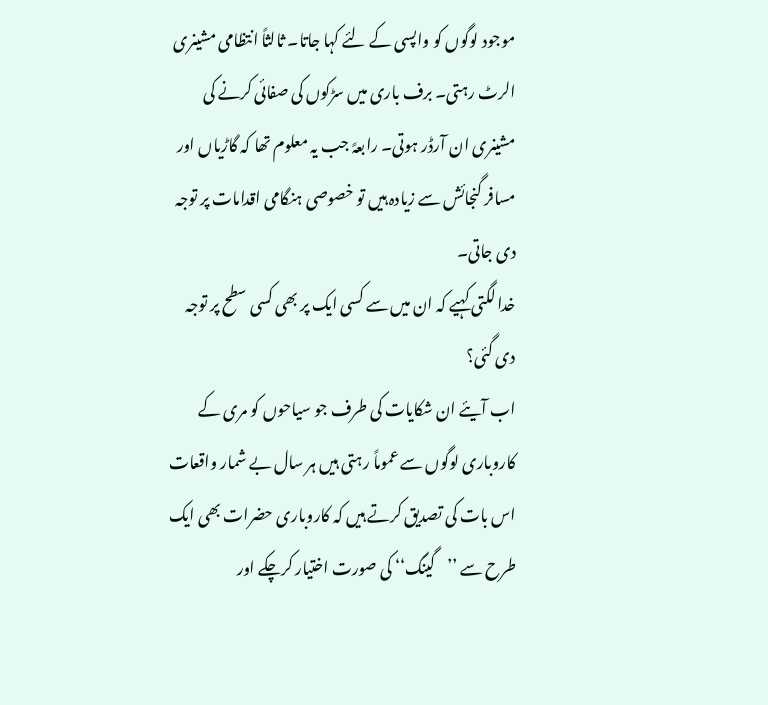موجود لوگوں کو واپسی کے لئے کہا جاتا۔ ثالثاً انتظامی مشینری الرٹ رہتی۔ برف باری میں سڑکوں کی صفائی کرنے کی مشینری ان آرڈر ہوتی۔ رابعہً جب یہ معلوم تھا کہ گاڑیاں اور مسافر گنجائش سے زیادہ ہیں تو خصوصی ہنگامی اقدامات پر توجہ دی جاتی۔
خدا لگتی کہیے کہ ان میں سے کسی ایک پر بھی کسی سطح پر توجہ دی گئی؟
اب آیئے ان شکایات کی طرف جو سیاحوں کو مری کے کاروباری لوگوں سے عموماً رہتی ہیں ہر سال بے شمار واقعات اس بات کی تصدیق کرتے ہیں کہ کاروباری حضرات بھی ایک طرح سے ’’گینگ‘‘ کی صورت اختیار کرچکے اور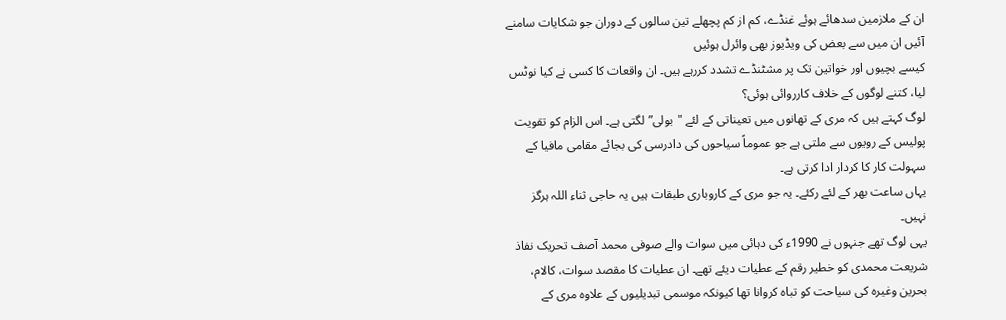ان کے ملازمین سدھائے ہوئے غنڈے، کم از کم پچھلے تین سالوں کے دوران جو شکایات سامنے آئیں ان میں سے بعض کی ویڈیوز بھی وائرل ہوئیں
کیسے بچیوں اور خواتین تک پر مشٹنڈے تشدد کررہے ہیں۔ ان واقعات کا کسی نے کیا نوٹس لیا، کتنے لوگوں کے خلاف کارروائی ہوئی؟
لوگ کہتے ہیں کہ مری کے تھانوں میں تعیناتی کے لئے "بولی” لگتی ہے۔ اس الزام کو تقویت پولیس کے رویوں سے ملتی ہے جو عموماً سیاحوں کی دادرسی کی بجائے مقامی مافیا کے سہولت کار کا کردار ادا کرتی ہے۔
یہاں ساعت بھر کے لئے رکئے۔ یہ جو مری کے کاروباری طبقات ہیں یہ حاجی ثناء اللہ ہرگز نہیں۔
یہی لوگ تھے جنہوں نے 1990ء کی دہائی میں سوات والے صوفی محمد آصف تحریک نفاذ شریعت محمدی کو خطیر رقم کے عطیات دیئے تھے۔ ان عطیات کا مقصد سوات، کالام، بحرین وغیرہ کی سیاحت کو تباہ کروانا تھا کیونکہ موسمی تبدیلیوں کے علاوہ مری کے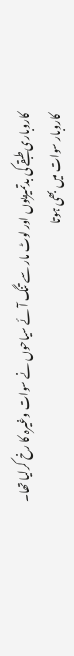کاروباری طبقے کی بدتمیزیوں اور لوٹ مار سے تنگ آئے سیاحوں نے سوات وغیرہ کا رخ کرلیا تھا۔
کاروبار سوات میں بھی ہوتا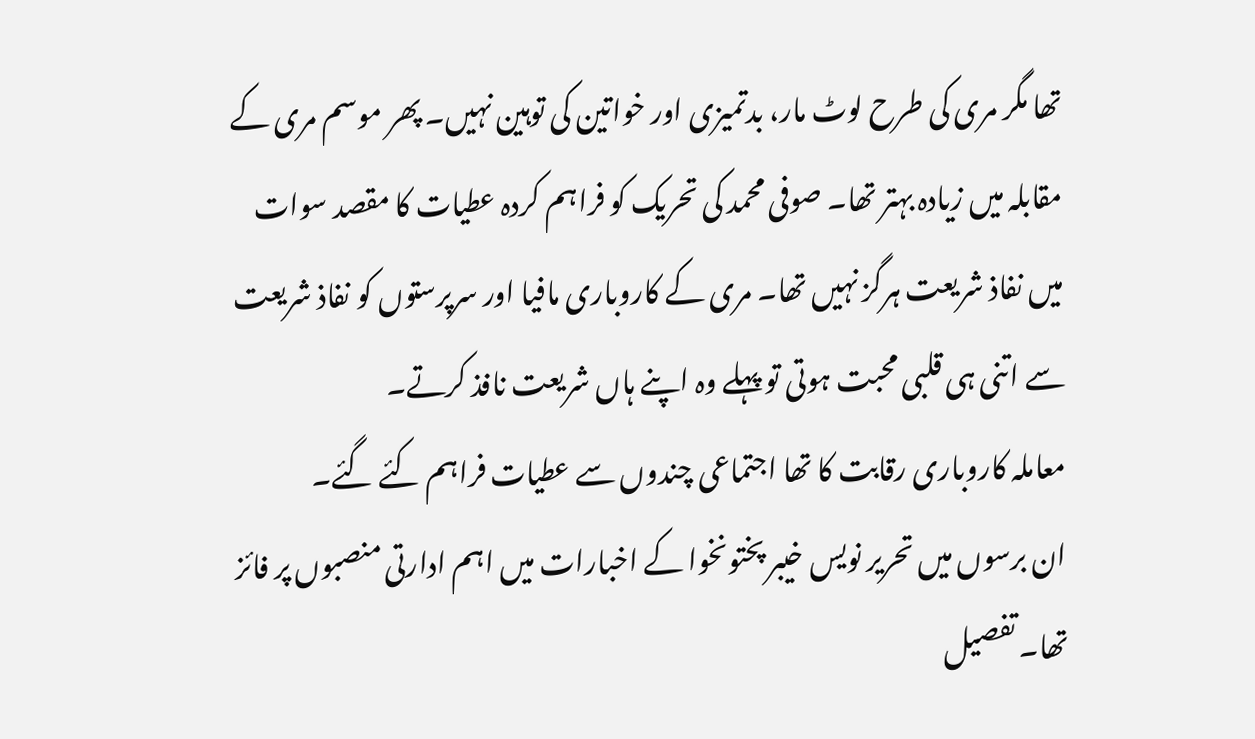تھا مگر مری کی طرح لوٹ مار، بدتمیزی اور خواتین کی توہین نہیں۔ پھر موسم مری کے مقابلہ میں زیادہ بہتر تھا۔ صوفی محمد کی تحریک کو فراہم کردہ عطیات کا مقصد سوات میں نفاذ شریعت ہرگز نہیں تھا۔ مری کے کاروباری مافیا اور سرپرستوں کو نفاذ شریعت سے اتنی ہی قلبی محبت ہوتی تو پہلے وہ اپنے ہاں شریعت نافذ کرتے۔
معاملہ کاروباری رقابت کا تھا اجتماعی چندوں سے عطیات فراہم کئے گئے۔
ان برسوں میں تحریر نویس خیبر پختونخوا کے اخبارات میں اہم ادارتی منصبوں پر فائز تھا۔ تفصیل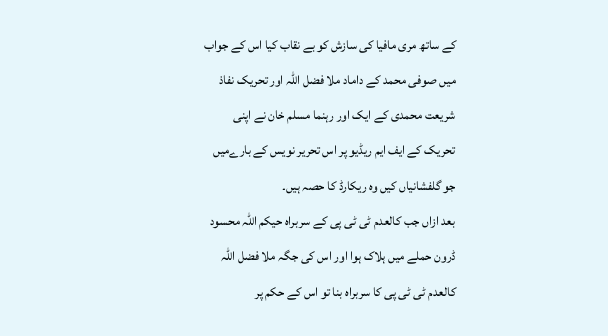کے ساتھ مری مافیا کی سازش کو بے نقاب کیا اس کے جواب میں صوفی محمد کے داماد ملا فضل اللہ اور تحریک نفاذ شریعت محمدی کے ایک اور رہنما مسلم خان نے اپنی تحریک کے ایف ایم ریڈیو پر اس تحریر نویس کے بارےمیں جو گلفشانیاں کیں وہ ریکارڈ کا حصہ ہیں۔
بعد ازاں جب کالعدم ٹی ٹی پی کے سربراہ حیکم اللہ محسود ڈرون حملے میں ہلاک ہوا اور اس کی جگہ ملا فضل اللہ کالعدم ٹی ٹی پی کا سربراہ بنا تو اس کے حکم پر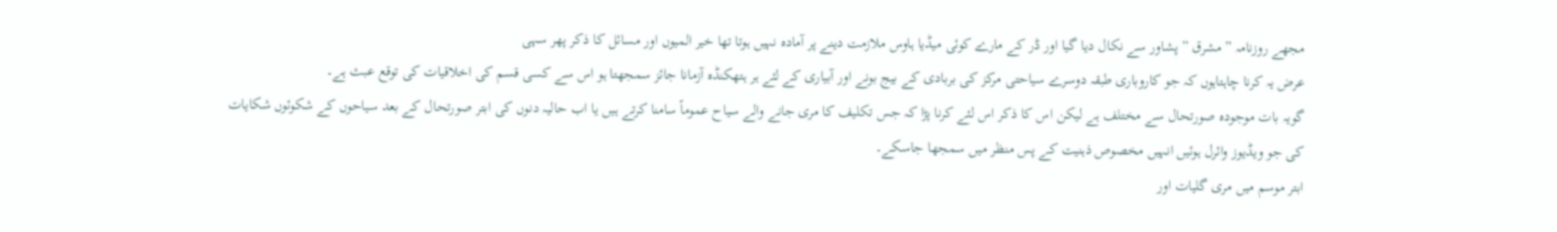مجھے روزنامہ ” مشرق ” پشاور سے نکال دیا گیا اور ڈر کے مارے کوئی میڈیا ہاوس ملازمت دینے پر آمادہ نہیں ہوتا تھا خیر المیوں اور مسائل کا ذکر پھر سہی
عرض یہ کرنا چاہتاہوں کہ جو کاروباری طبقہ دوسرے سیاحتی مرکز کی بربادی کے بیج بونے اور آبیاری کے لئے ہر ہتھکنڈہ آزمانا جائز سمجھتا ہو اس سے کسی قسم کی اخلاقیات کی توقع عبث ہے۔
گویہ بات موجودہ صورتحال سے مختلف ہے لیکن اس کا ذکر اس لئے کرنا پڑا کہ جس تکلیف کا مری جانے والے سیاح عموماً سامنا کرتے ہیں یا اب حالیہ دنوں کی ابتر صورتحال کے بعد سیاحوں کے شکوئوں شکایات کی جو ویڈیوز وائرل ہوئیں انہیں مخصوص ذہنیت کے پس منظر میں سمجھا جاسکے۔
ابتر موسم میں مری گلیات اور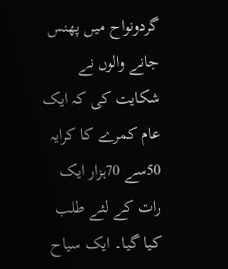گردونواح میں پھنس جانے والوں نے شکایت کی کہ ایک عام کمرے کا کرایہ 50سے 70ہزار ایک رات کے لئے طلب کیا گیا۔ ایک سیاح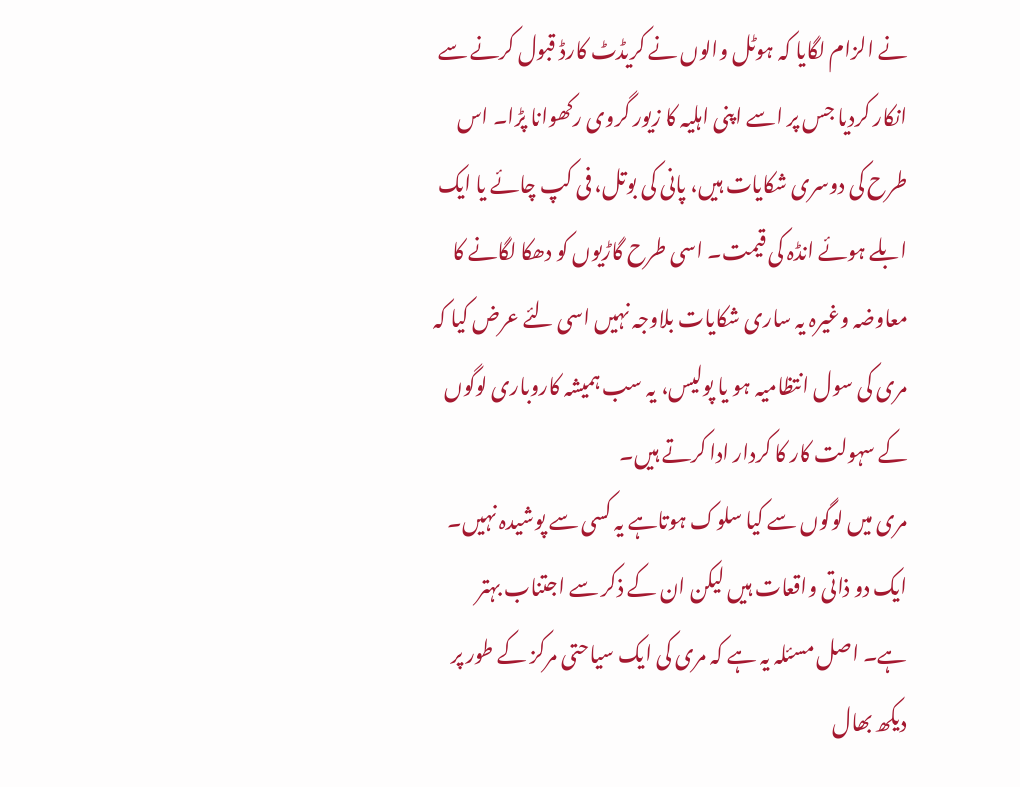نے الزام لگایا کہ ہوٹل والوں نے کریڈٹ کارڈ قبول کرنے سے انکار کردیا جس پر اسے اپنی اہلیہ کا زیور گروی رکھوانا پڑا۔ اس طرح کی دوسری شکایات ہیں، پانی کی بوتل، فی کپ چائے یا ایک ابلے ہوئے انڈہ کی قیمت۔ اسی طرح گاڑیوں کو دھکا لگانے کا معاوضہ وغیرہ یہ ساری شکایات بلاوجہ نہیں اسی لئے عرض کیا کہ مری کی سول انتظامیہ ہو یا پولیس، یہ سب ہمیشہ کاروباری لوگوں کے سہولت کار کا کردار ادا کرتے ہیں۔
مری میں لوگوں سے کیا سلوک ہوتاہے یہ کسی سے پوشیدہ نہیں۔ ایک دو ذاتی واقعات ہیں لیکن ان کے ذکر سے اجتناب بہتر ہے۔ اصل مسئلہ یہ ہے کہ مری کی ایک سیاحتی مرکز کے طور پر دیکھ بھال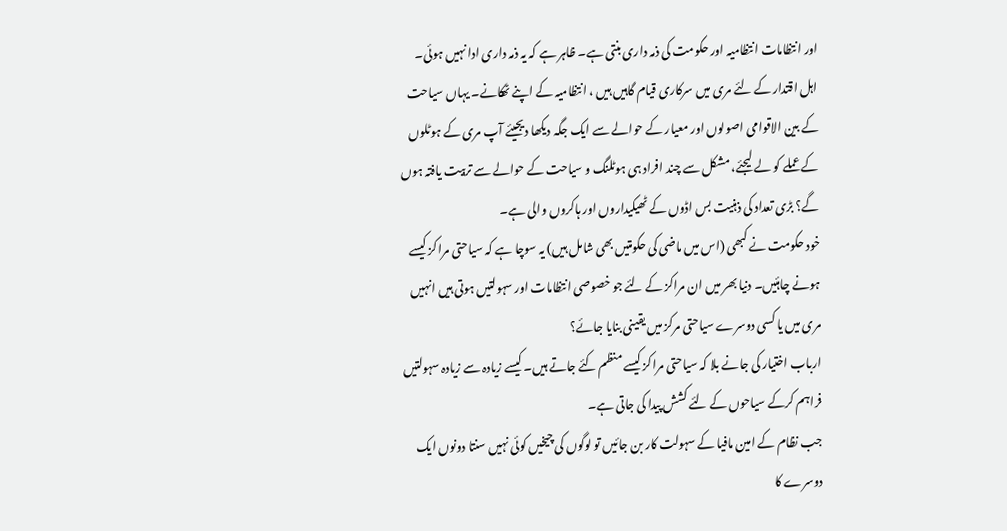اور انتظامات انتظامیہ اور حکومت کی ذمہ داری بنتی ہے۔ ظاہر ہے کہ یہ ذمہ داری ادا نہیں ہوئی۔
اہل اقتدار کے لئے مری میں سرکاری قیام گاہیں ہیں ، انتظامیہ کے اپنے ٹھکانے۔ یہاں سیاحت کے بین الاقوامی اصولوں اور معیار کے حوالے سے ایک جگہ دیکھا دیجیئے آپ مری کے ہوٹلوں کے عملے کو لے لیجئے، مشکل سے چند افراد ہی ہوٹلنگ و سیاحت کے حوالے سے تربیت یافتہ ہوں گے؟ بڑی تعداد کی ذہنیت بس اڈوں کے ٹھیکیداروں اور ہاکروں والی ہے۔
خود حکومت نے کبھی (اس میں ماضی کی حکومتیں بھی شامل ہیں) یہ سوچا ہے کہ سیاحتی مراکز کیسے ہونے چاہئیں۔ دنیا بھر میں ان مراکز کے لئے جو خصوصی انتظامات اور سہولتیں ہوتی ہیں انہیں مری میں یا کسی دوسرے سیاحتی مرکز میں یقینی بنایا جائے؟
ارباب اختیار کی جانے بلا کہ سیاحتی مراکز کیسے منظم کئے جاتے ہیں۔ کیسے زیادہ سے زیادہ سہولتیں فراہم کرکے سیاحوں کے لئے کشش پیدا کی جاتی ہے۔
جب نظام کے امین مافیا کے سہولت کار بن جائیں تو لوگوں کی چیخیں کوئی نہیں سنتا دونوں ایک دوسرے کا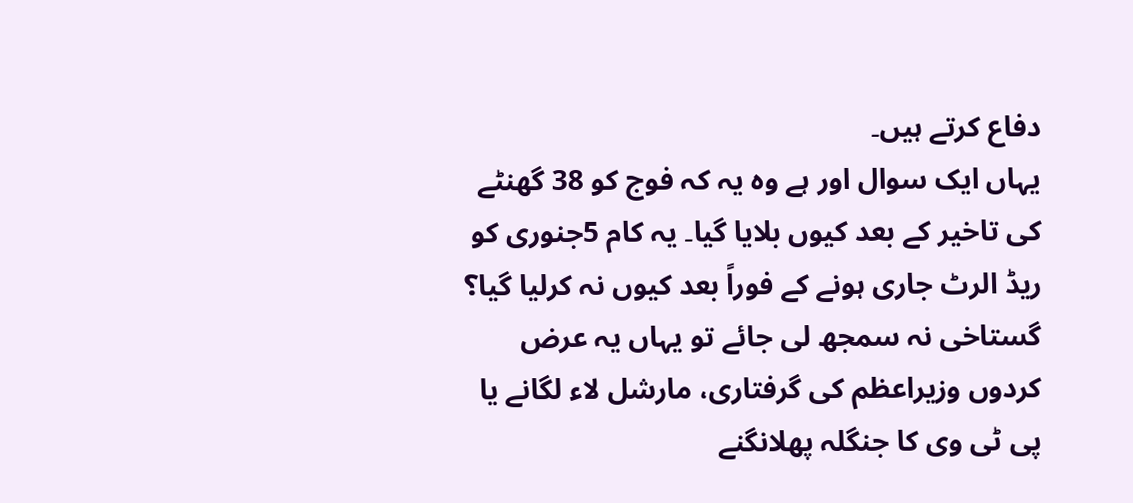دفاع کرتے ہیں۔
یہاں ایک سوال اور ہے وہ یہ کہ فوج کو 38 گھنٹے کی تاخیر کے بعد کیوں بلایا گیا۔ یہ کام 5جنوری کو ریڈ الرٹ جاری ہونے کے فوراً بعد کیوں نہ کرلیا گیا؟
گستاخی نہ سمجھ لی جائے تو یہاں یہ عرض کردوں وزیراعظم کی گرفتاری، مارشل لاء لگانے یا پی ٹی وی کا جنگلہ پھلانگنے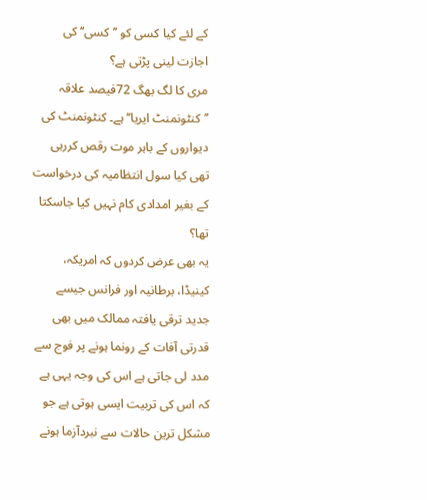کے لئے کیا کسی کو ’’کسی‘‘ کی اجازت لینی پڑتی ہے؟
مری کا لگ بھگ 72فیصد علاقہ ’’کنٹونمنٹ ایریا‘‘ ہے۔ کنٹونمنٹ کی دیواروں کے باہر موت رقص کررہی تھی کیا سول انتظامیہ کی درخواست کے بغیر امدادی کام نہیں کیا جاسکتا تھا؟
یہ بھی عرض کردوں کہ امریکہ، کینیڈا، برطانیہ اور فرانس جیسے جدید ترقی یافتہ ممالک میں بھی قدرتی آفات کے رونما ہونے پر فوج سے مدد لی جاتی ہے اس کی وجہ یہی ہے کہ اس کی تربیت ایسی ہوتی ہے جو مشکل ترین حالات سے نبردآزما ہونے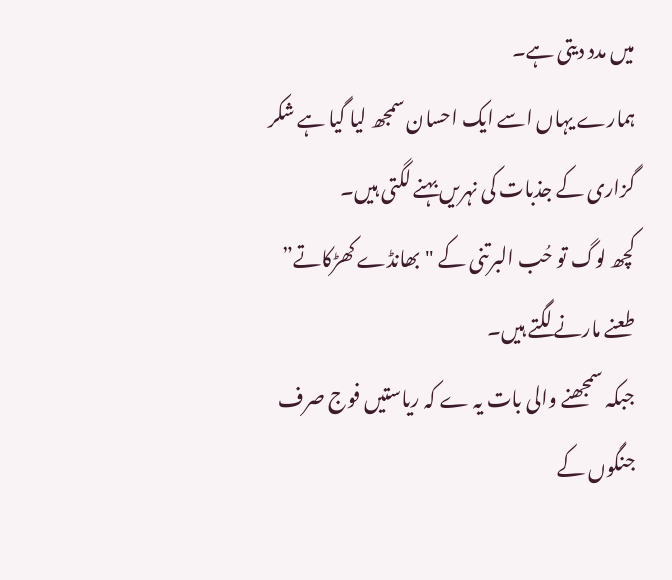میں مدد دیتی ہے۔
ہمارے یہاں اسے ایک احسان سمجھ لیا گیا ہے شکر گزاری کے جذبات کی نہریں بہنے لگتی ہیں۔
کچھ لوگ تو حُب البرتنی کے "بھانڈے کھڑکاتے” طعنے مارنے لگتے ہیں۔
جبکہ سمجھنے والی بات یہ ے کہ ریاستیں فوج صرف جنگوں کے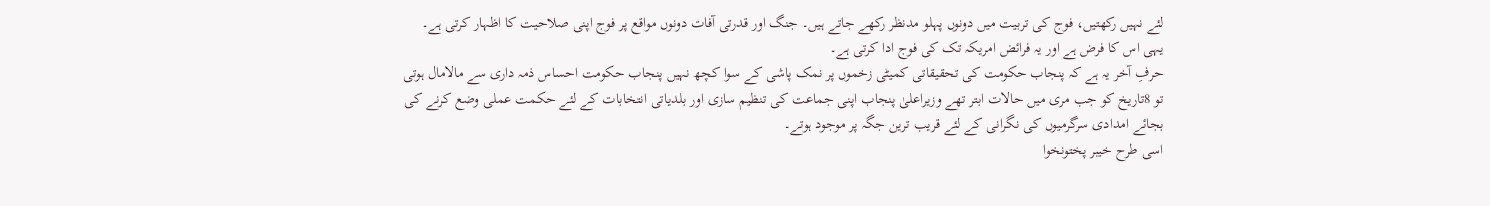لئے نہیں رکھتیں، فوج کی تربیت میں دونوں پہلو مدنظر رکھے جاتے ہیں۔ جنگ اور قدرتی آفات دونوں مواقع پر فوج اپنی صلاحیت کا اظہار کرتی ہے۔
یہی اس کا فرض ہے اور یہ فرائض امریکہ تک کی فوج ادا کرتی ہے۔
حرفِ آخر یہ ہے کہ پنجاب حکومت کی تحقیقاتی کمیٹی زخموں پر نمک پاشی کے سوا کچھ نہیں پنجاب حکومت احساس ذمہ داری سے مالامال ہوتی تو 8تاریخ کو جب مری میں حالات ابتر تھے وزیراعلیٰ پنجاب اپنی جماعت کی تنظیم سازی اور بلدیاتی انتخابات کے لئے حکمت عملی وضع کرنے کی بجائے امدادی سرگرمیوں کی نگرانی کے لئے قریب ترین جگہ پر موجود ہوتے۔
اسی طرح خیبر پختونخوا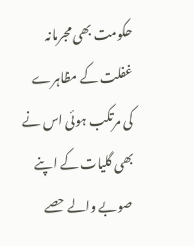حکومت بھی مجرمانہ غفلت کے مظاہرے کی مرتکب ہوئی اس نے بھی گلیات کے اپنے صوبے والے حصے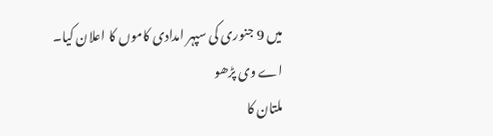میں 9 جنوری کی سپہر امدادی کاموں کا اعلان کیا۔
اے وی پڑھو
ملتان کا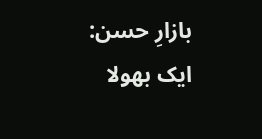بازارِ حسن: ایک بھولا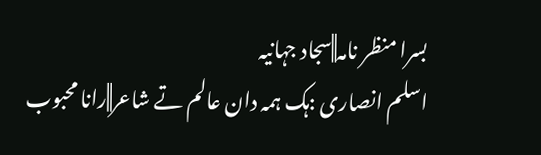بسرا منظر نامہ||سجاد جہانیہ
اسلم انصاری :ہک ہمہ دان عالم تے شاعر||رانا محبوب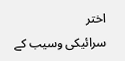اختر
سرائیکی وسیب کے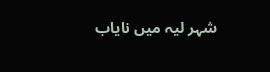شہر لیہ میں نایاب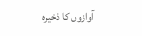آوازوں کا ذخیرہ